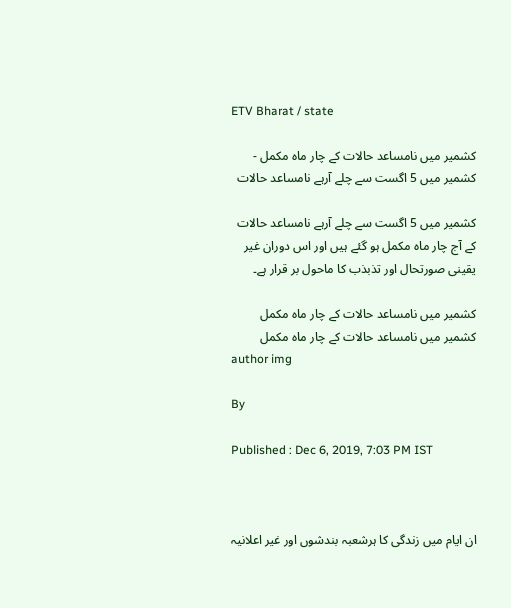ETV Bharat / state

کشمیر میں نامساعد حالات کے چار ماہ مکمل - کشمیر میں 5 اگست سے چلے آرہے نامساعد حالات

کشمیر میں 5 اگست سے چلے آرہے نامساعد حالات کے آج چار ماہ مکمل ہو گئے ہیں اور اس دوران غیر یقینی صورتحال اور تذبذب کا ماحول بر قرار ہے۔

کشمیر میں نامساعد حالات کے چار ماہ مکمل
کشمیر میں نامساعد حالات کے چار ماہ مکمل
author img

By

Published : Dec 6, 2019, 7:03 PM IST



ان ایام میں زندگی کا ہرشعبہ بندشوں اور غیر اعلانیہ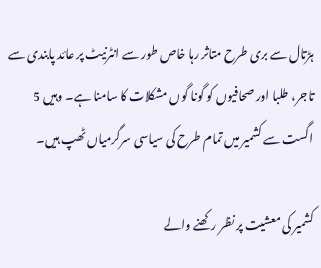ہڑتال سے بری طرح متاثر رہا خاص طور سے انٹرنیٹ پر عائد پابندی سے تاجر، طلبا اور صحافیوں کو گونا گوں مشکلات کا سامنا ہے۔ وہیں 5 اگست سے کشمیر میں تمام طرح کی سیاسی سرگرمیاں ٹھپ ہیں۔

کشمیر کی معشیت پر نظر رکھنے والے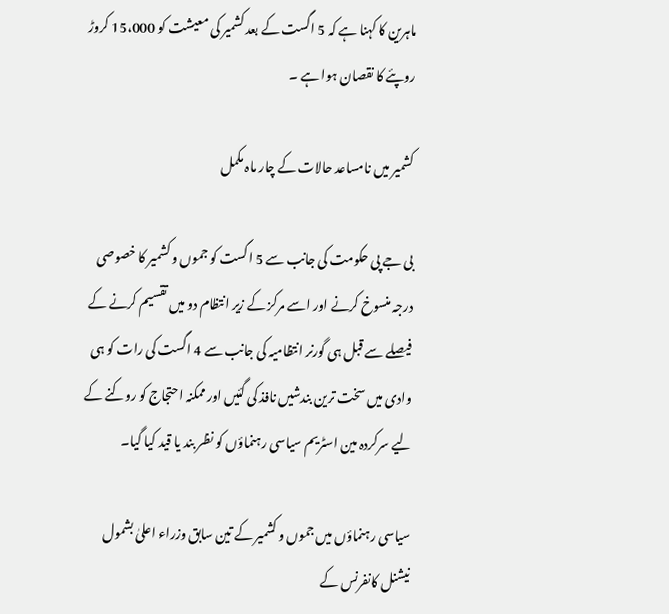ماہرین کا کہنا ہے کہ 5 اگست کے بعد کشمیر کی معیشت کو 15،000 کروڑ روپئے کا نقصان ہوا ہے ۔

کشمیر میں نامساعد حالات کے چار ماہ مکمل

بی جے پی حکومت کی جانب سے 5 اگست کو جموں و کشمیر کا خصوصی درجہ منسوخ کرنے اور اسے مرکز کے زیر انتظام دو میں تقسیم کرنے کے فیصلے سے قبل ہی گورنر انتظامیہ کی جانب سے 4 اگست کی رات کو ہی وادی میں سخت ترین بندشیں نافذ کی گئیں اور ممکنہ احتجاج کو روکنے کے لیے سرکردہ مین اسٹریم سیاسی رہنماؤں کو نظر بند یا قید کیا گیا۔

سیاسی رہنماؤں میں جموں و کشمیر کے تین سابق وزراء اعلیٰ بشمول نیشنل کانفرنس کے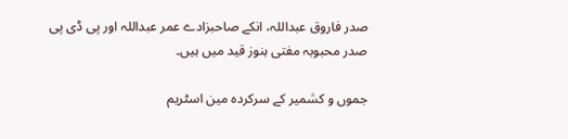صدر فاروق عبداللہ، انکے صاحبزادے عمر عبداللہ اور پی ڈی پی صدر محبوبہ مفتی ہنوز قید میں ہیں۔

جموں و کشمیر کے سرکردہ مین اسٹریم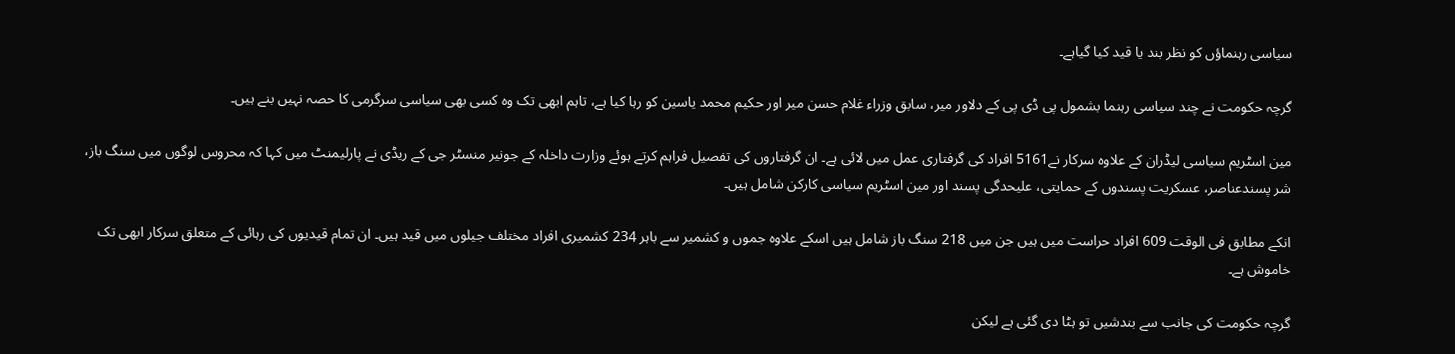سیاسی رہنماؤں کو نظر بند یا قید کیا گیاہے۔

گرچہ حکومت نے چند سیاسی رہنما بشمول پی ڈی پی کے دلاور میر، سابق وزراء غلام حسن میر اور حکیم محمد یاسین کو رہا کیا ہے، تاہم ابھی تک وہ کسی بھی سیاسی سرگرمی کا حصہ نہیں بنے ہیں۔

مین اسٹریم سیاسی لیڈران کے علاوہ سرکار نے5161 افراد کی گرفتاری عمل میں لائی ہے۔ ان گرفتاروں کی تفصیل فراہم کرتے ہوئے وزارت داخلہ کے جونیر منسٹر جی کے ریڈی نے پارلیمنٹ میں کہا کہ محروس لوگوں میں سنگ باز، شر پسندعناصر، عسکریت پسندوں کے حمایتی، علیحدگی پسند اور مین اسٹریم سیاسی کارکن شامل ہیں۔

انکے مطابق فی الوقت 609 افراد حراست میں ہیں جن میں 218 سنگ باز شامل ہیں اسکے علاوہ جموں و کشمیر سے باہر 234 کشمیری افراد مختلف جیلوں میں قید ہیں۔ ان تمام قیدیوں کی رہائی کے متعلق سرکار ابھی تک خاموش ہے۔

گرچہ حکومت کی جانب سے بندشیں تو ہٹا دی گئی ہے لیکن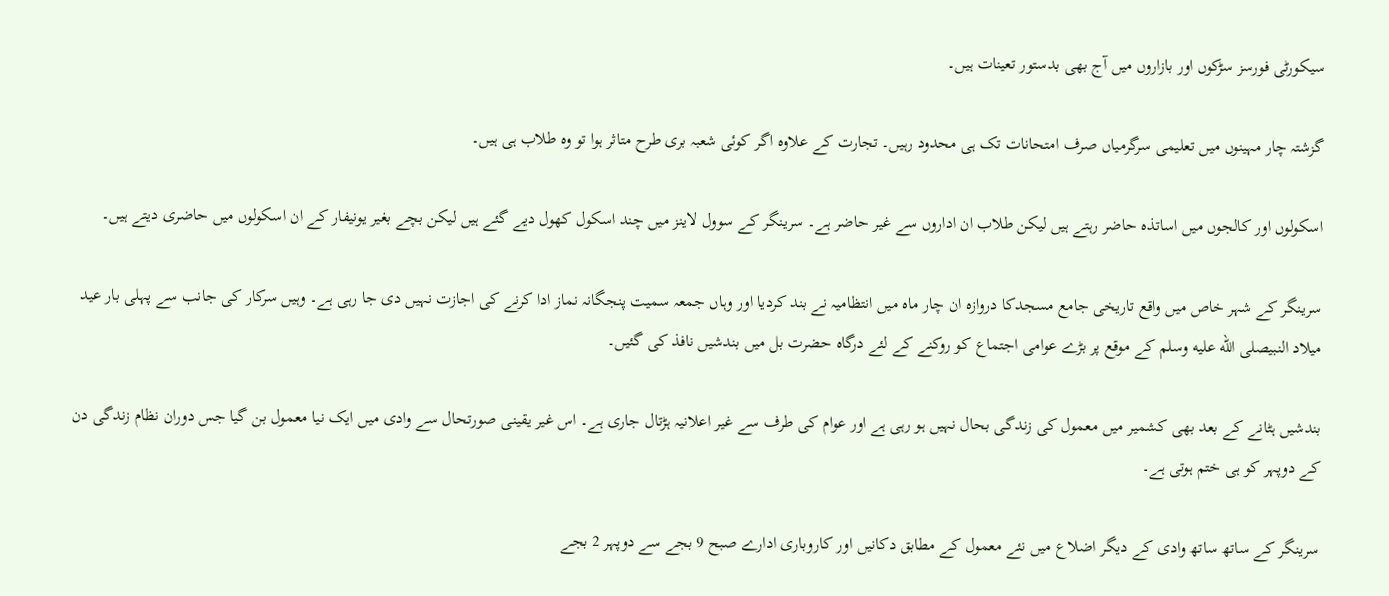سیکورٹی فورسز سڑکوں اور بازاروں میں آج بھی بدستور تعینات ہیں۔

گزشتہ چار مہینوں میں تعلیمی سرگرمیاں صرف امتحانات تک ہی محدود رہیں۔ تجارت کے علاوہ اگر کوئی شعبہ بری طرح متاثر ہوا تو وہ طلاب ہی ہیں۔

اسکولوں اور کالجوں میں اساتذہ حاضر رہتے ہیں لیکن طلاب ان اداروں سے غیر حاضر ہے۔ سرینگر کے سوول لاینز میں چند اسکول کھول دیے گئے ہیں لیکن بچے بغیر یونیفار کے ان اسکولوں میں حاضری دیتے ہیں۔

سرینگر کے شہر خاص میں واقع تاریخی جامع مسجدکا دروازہ ان چار ماہ میں انتظامیہ نے بند کردیا اور وہاں جمعہ سمیت پنجگانہ نماز ادا کرنے کی اجازت نہیں دی جا رہی ہے۔ وہیں سرکار کی جانب سے پہلی بار عید میلاد النبیصلى الله عليه وسلم کے موقع پر بڑے عوامی اجتماع کو روکنے کے لئے درگاہ حضرت بل میں بندشیں نافذ کی گئیں۔

بندشیں ہٹانے کے بعد بھی کشمیر میں معمول کی زندگی بحال نہیں ہو رہی ہے اور عوام کی طرف سے غیر اعلانیہ ہڑتال جاری ہے۔ اس غیر یقینی صورتحال سے وادی میں ایک نیا معمول بن گیا جس دوران نظام زندگی دن کے دوپہر کو ہی ختم ہوتی ہے۔

سرینگر کے ساتھ ساتھ وادی کے دیگر اضلاع میں نئے معمول کے مطابق دکانیں اور کاروباری ادارے صبح 9 بجے سے دوپہر 2 بجے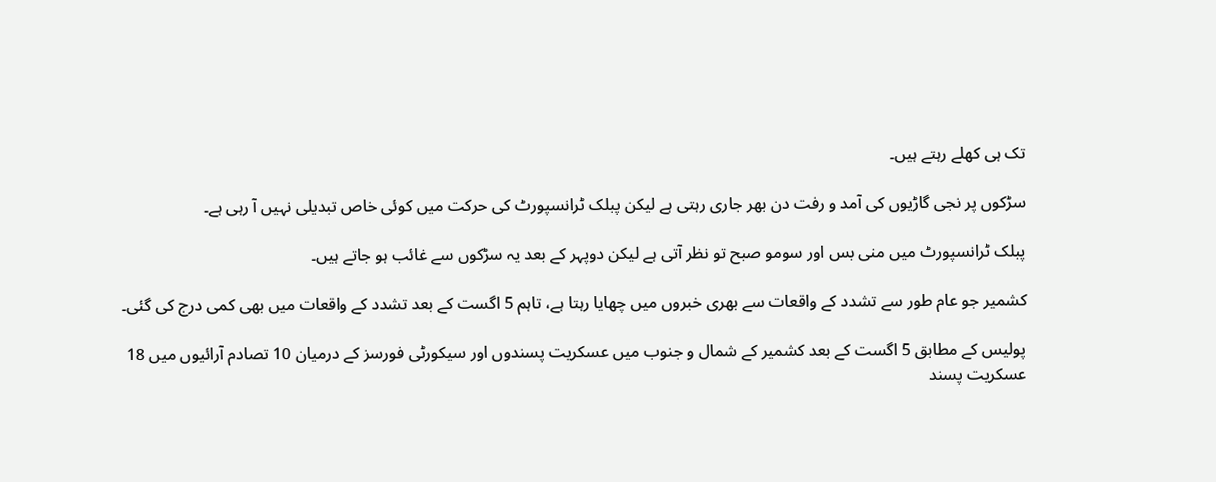تک ہی کھلے رہتے ہیں۔

سڑکوں پر نجی گاڑیوں کی آمد و رفت دن بھر جاری رہتی ہے لیکن پبلک ٹرانسپورٹ کی حرکت میں کوئی خاص تبدیلی نہیں آ رہی ہے۔

پبلک ٹرانسپورٹ میں منی بس اور سومو صبح تو نظر آتی ہے لیکن دوپہر کے بعد یہ سڑکوں سے غائب ہو جاتے ہیں۔

کشمیر جو عام طور سے تشدد کے واقعات سے بھری خبروں میں چھایا رہتا ہے، تاہم 5 اگست کے بعد تشدد کے واقعات میں بھی کمی درج کی گئی۔

پولیس کے مطابق 5 اگست کے بعد کشمیر کے شمال و جنوب میں عسکریت پسندوں اور سیکورٹی فورسز کے درمیان 10 تصادم آرائیوں میں 18 عسکریت پسند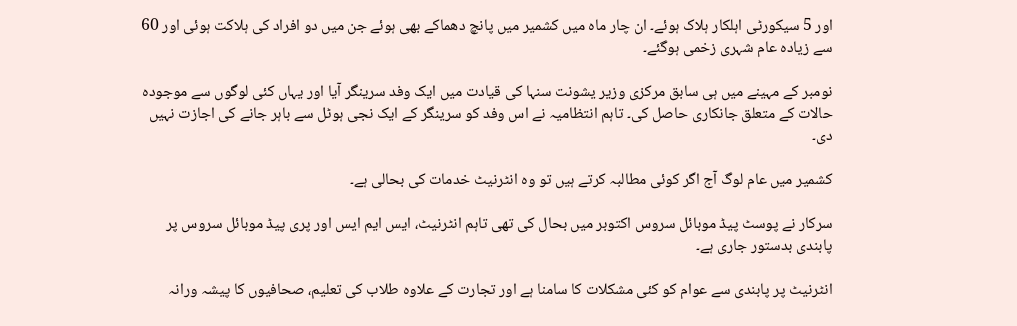اور 5 سیکورٹی اہلکار ہلاک ہوئے۔ ان چار ماہ میں کشمیر میں پانچ دھماکے بھی ہوئے جن میں دو افراد کی ہلاکت ہوئی اور 60 سے زیادہ عام شہری زخمی ہوگئے۔

نومبر کے مہینے میں ہی سابق مرکزی وزیر یشونت سنہا کی قیادت میں ایک وفد سرینگر آیا اور یہاں کئی لوگوں سے موجودہ حالات کے متعلق جانکاری حاصل کی۔ تاہم انتظامیہ نے اس وفد کو سرینگر کے ایک نجی ہوٹل سے باہر جانے کی اجازت نہیں دی۔

کشمیر میں عام لوگ آج اگر کوئی مطالبہ کرتے ہیں تو وہ انٹرنیٹ خدمات کی بحالی ہے۔

سرکار نے پوسٹ پیڈ موبائل سروس اکتوبر میں بحال کی تھی تاہم انٹرنیٹ، ایس ایم ایس اور پری پیڈ موبائل سروس پر پابندی بدستور جاری ہے۔

انٹرنیٹ پر پابندی سے عوام کو کئی مشکلات کا سامنا ہے اور تجارت کے علاوہ طلاب کی تعلیم، صحافیوں کا پیشہ ورانہ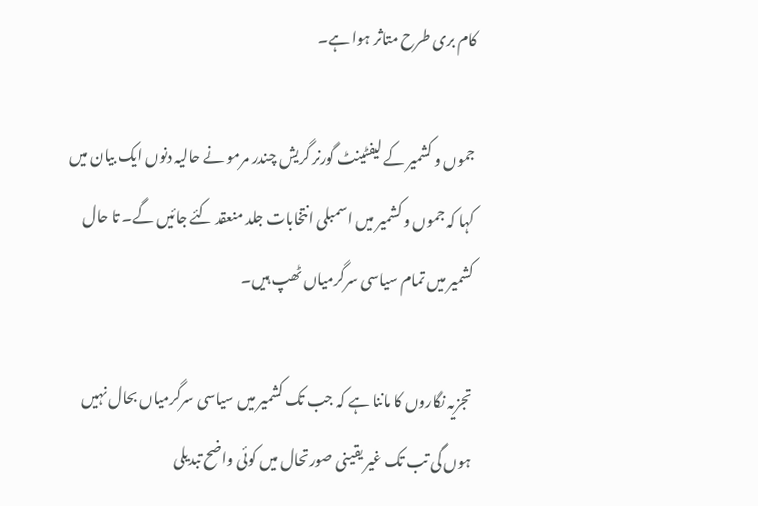کام بری طرح متاثر ہوا ہے۔

جموں و کشمیر کے لیفٹینٹ گورنر گریش چندر مرمو نے حالیہ دنوں ایک بیان میں کہا کہ جموں و کشمیر میں اسمبلی انتخابات جلد منعقد کئے جائیں گے۔ تا حال کشمیر میں تمام سیاسی سرگرمیاں ٹھپ ہیں۔

تجزیہ نگاروں کا ماننا ہے کہ جب تک کشمیر میں سیاسی سرگرمیاں بحال نہیں ہوں گی تب تک غیر یقینی صورتحال میں کوئی واضح تبدیلی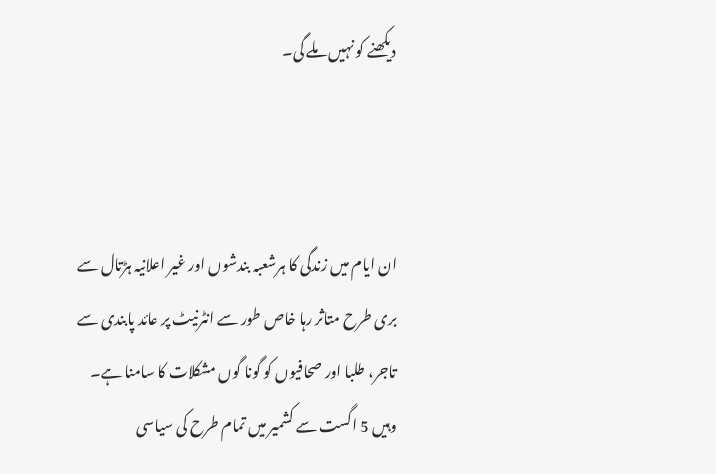دیکھنے کو نہیں ملے گی۔



ان ایام میں زندگی کا ہرشعبہ بندشوں اور غیر اعلانیہ ہڑتال سے بری طرح متاثر رہا خاص طور سے انٹرنیٹ پر عائد پابندی سے تاجر، طلبا اور صحافیوں کو گونا گوں مشکلات کا سامنا ہے۔ وہیں 5 اگست سے کشمیر میں تمام طرح کی سیاسی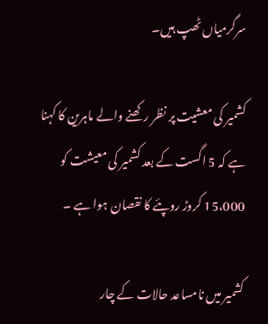سرگرمیاں ٹھپ ہیں۔

کشمیر کی معشیت پر نظر رکھنے والے ماہرین کا کہنا ہے کہ 5 اگست کے بعد کشمیر کی معیشت کو 15،000 کروڑ روپئے کا نقصان ہوا ہے ۔

کشمیر میں نامساعد حالات کے چار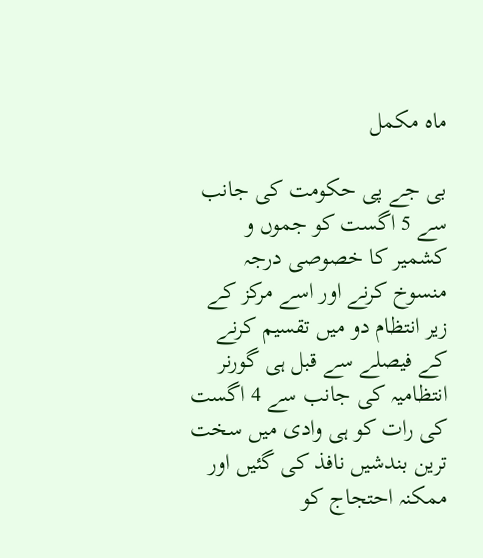ماہ مکمل

بی جے پی حکومت کی جانب سے 5 اگست کو جموں و کشمیر کا خصوصی درجہ منسوخ کرنے اور اسے مرکز کے زیر انتظام دو میں تقسیم کرنے کے فیصلے سے قبل ہی گورنر انتظامیہ کی جانب سے 4 اگست کی رات کو ہی وادی میں سخت ترین بندشیں نافذ کی گئیں اور ممکنہ احتجاج کو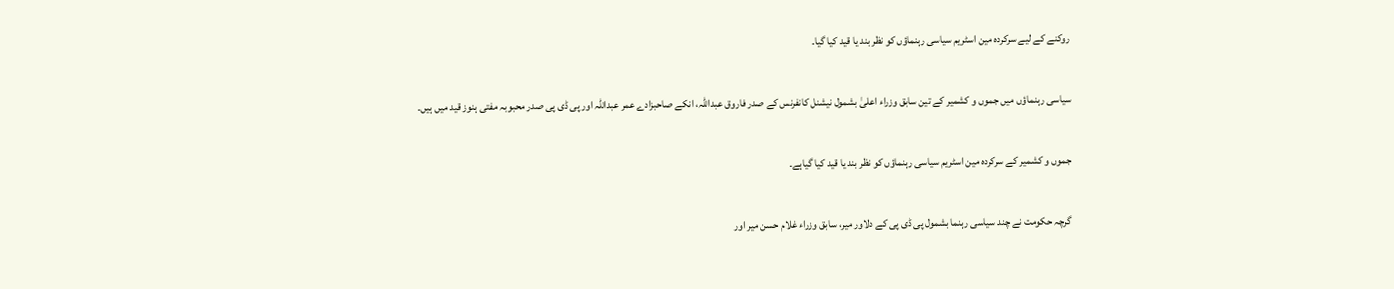روکنے کے لیے سرکردہ مین اسٹریم سیاسی رہنماؤں کو نظر بند یا قید کیا گیا۔

سیاسی رہنماؤں میں جموں و کشمیر کے تین سابق وزراء اعلیٰ بشمول نیشنل کانفرنس کے صدر فاروق عبداللہ، انکے صاحبزادے عمر عبداللہ اور پی ڈی پی صدر محبوبہ مفتی ہنوز قید میں ہیں۔

جموں و کشمیر کے سرکردہ مین اسٹریم سیاسی رہنماؤں کو نظر بند یا قید کیا گیاہے۔

گرچہ حکومت نے چند سیاسی رہنما بشمول پی ڈی پی کے دلاور میر، سابق وزراء غلام حسن میر اور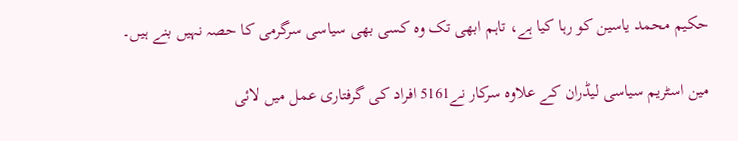حکیم محمد یاسین کو رہا کیا ہے، تاہم ابھی تک وہ کسی بھی سیاسی سرگرمی کا حصہ نہیں بنے ہیں۔

مین اسٹریم سیاسی لیڈران کے علاوہ سرکار نے5161 افراد کی گرفتاری عمل میں لائی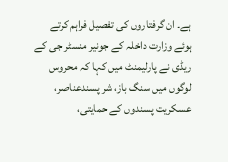ہے۔ ان گرفتاروں کی تفصیل فراہم کرتے ہوئے وزارت داخلہ کے جونیر منسٹر جی کے ریڈی نے پارلیمنٹ میں کہا کہ محروس لوگوں میں سنگ باز، شر پسندعناصر، عسکریت پسندوں کے حمایتی،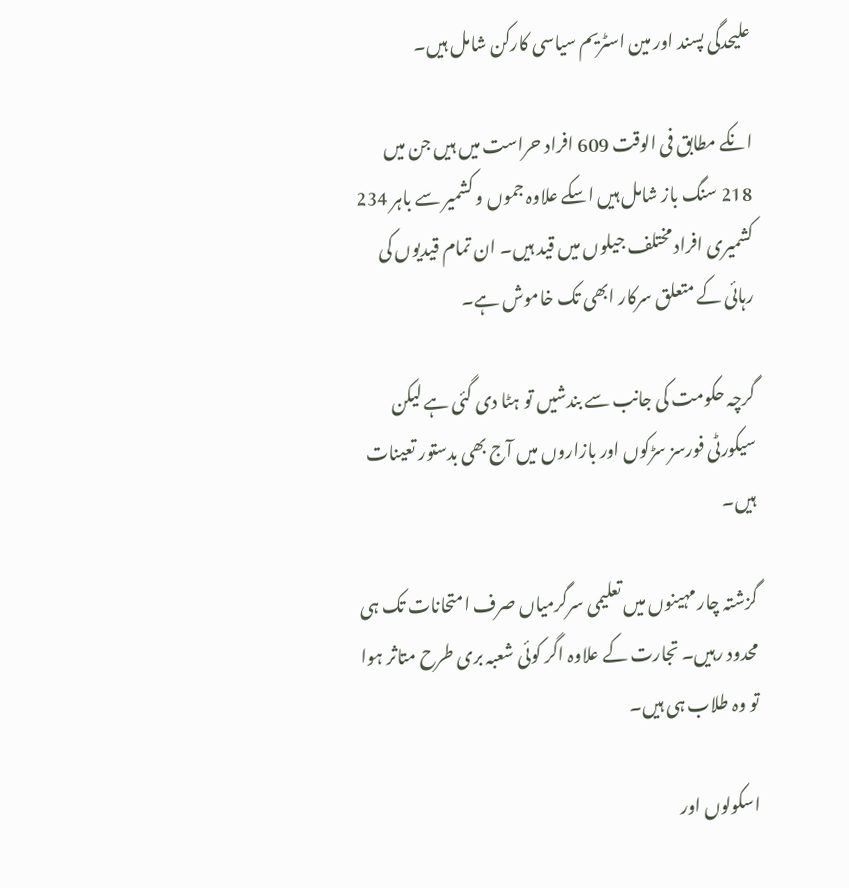علیحدگی پسند اور مین اسٹریم سیاسی کارکن شامل ہیں۔

انکے مطابق فی الوقت 609 افراد حراست میں ہیں جن میں 218 سنگ باز شامل ہیں اسکے علاوہ جموں و کشمیر سے باہر 234 کشمیری افراد مختلف جیلوں میں قید ہیں۔ ان تمام قیدیوں کی رہائی کے متعلق سرکار ابھی تک خاموش ہے۔

گرچہ حکومت کی جانب سے بندشیں تو ہٹا دی گئی ہے لیکن سیکورٹی فورسز سڑکوں اور بازاروں میں آج بھی بدستور تعینات ہیں۔

گزشتہ چار مہینوں میں تعلیمی سرگرمیاں صرف امتحانات تک ہی محدود رہیں۔ تجارت کے علاوہ اگر کوئی شعبہ بری طرح متاثر ہوا تو وہ طلاب ہی ہیں۔

اسکولوں اور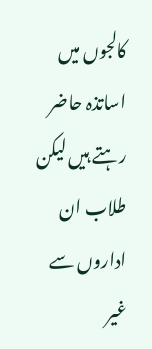کالجوں میں اساتذہ حاضر رہتے ہیں لیکن طلاب ان اداروں سے غیر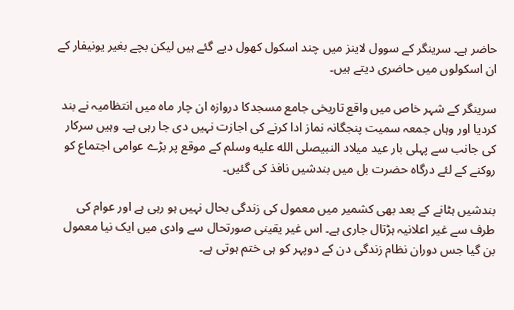حاضر ہے۔ سرینگر کے سوول لاینز میں چند اسکول کھول دیے گئے ہیں لیکن بچے بغیر یونیفار کے ان اسکولوں میں حاضری دیتے ہیں۔

سرینگر کے شہر خاص میں واقع تاریخی جامع مسجدکا دروازہ ان چار ماہ میں انتظامیہ نے بند کردیا اور وہاں جمعہ سمیت پنجگانہ نماز ادا کرنے کی اجازت نہیں دی جا رہی ہے۔ وہیں سرکار کی جانب سے پہلی بار عید میلاد النبیصلى الله عليه وسلم کے موقع پر بڑے عوامی اجتماع کو روکنے کے لئے درگاہ حضرت بل میں بندشیں نافذ کی گئیں۔

بندشیں ہٹانے کے بعد بھی کشمیر میں معمول کی زندگی بحال نہیں ہو رہی ہے اور عوام کی طرف سے غیر اعلانیہ ہڑتال جاری ہے۔ اس غیر یقینی صورتحال سے وادی میں ایک نیا معمول بن گیا جس دوران نظام زندگی دن کے دوپہر کو ہی ختم ہوتی ہے۔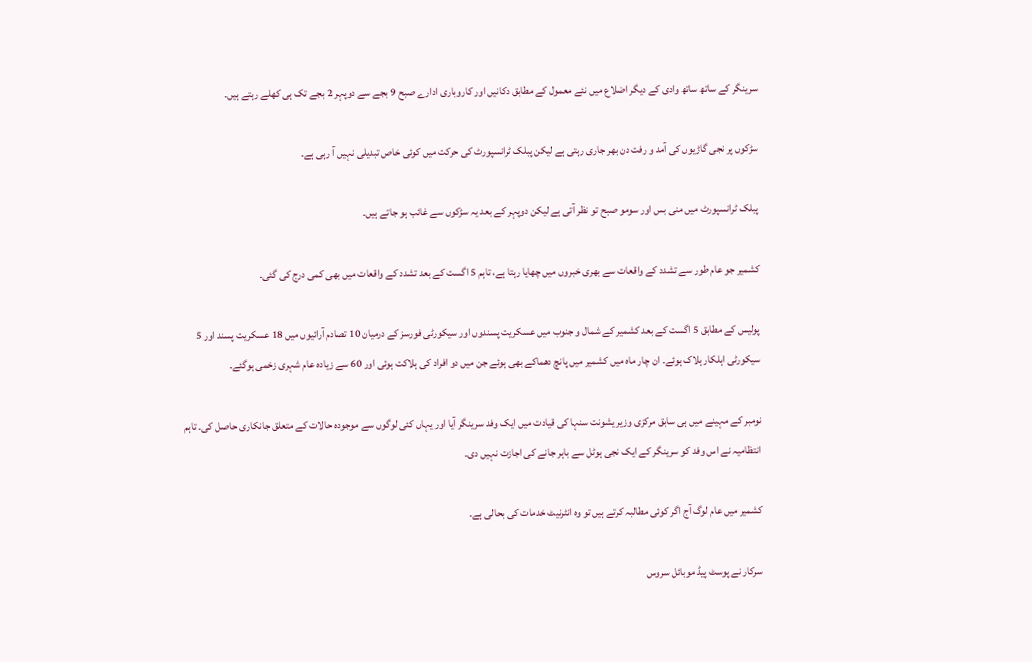سرینگر کے ساتھ ساتھ وادی کے دیگر اضلاع میں نئے معمول کے مطابق دکانیں اور کاروباری ادارے صبح 9 بجے سے دوپہر 2 بجے تک ہی کھلے رہتے ہیں۔

سڑکوں پر نجی گاڑیوں کی آمد و رفت دن بھر جاری رہتی ہے لیکن پبلک ٹرانسپورٹ کی حرکت میں کوئی خاص تبدیلی نہیں آ رہی ہے۔

پبلک ٹرانسپورٹ میں منی بس اور سومو صبح تو نظر آتی ہے لیکن دوپہر کے بعد یہ سڑکوں سے غائب ہو جاتے ہیں۔

کشمیر جو عام طور سے تشدد کے واقعات سے بھری خبروں میں چھایا رہتا ہے، تاہم 5 اگست کے بعد تشدد کے واقعات میں بھی کمی درج کی گئی۔

پولیس کے مطابق 5 اگست کے بعد کشمیر کے شمال و جنوب میں عسکریت پسندوں اور سیکورٹی فورسز کے درمیان 10 تصادم آرائیوں میں 18 عسکریت پسند اور 5 سیکورٹی اہلکار ہلاک ہوئے۔ ان چار ماہ میں کشمیر میں پانچ دھماکے بھی ہوئے جن میں دو افراد کی ہلاکت ہوئی اور 60 سے زیادہ عام شہری زخمی ہوگئے۔

نومبر کے مہینے میں ہی سابق مرکزی وزیر یشونت سنہا کی قیادت میں ایک وفد سرینگر آیا اور یہاں کئی لوگوں سے موجودہ حالات کے متعلق جانکاری حاصل کی۔ تاہم انتظامیہ نے اس وفد کو سرینگر کے ایک نجی ہوٹل سے باہر جانے کی اجازت نہیں دی۔

کشمیر میں عام لوگ آج اگر کوئی مطالبہ کرتے ہیں تو وہ انٹرنیٹ خدمات کی بحالی ہے۔

سرکار نے پوسٹ پیڈ موبائل سروس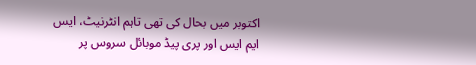اکتوبر میں بحال کی تھی تاہم انٹرنیٹ، ایس ایم ایس اور پری پیڈ موبائل سروس پر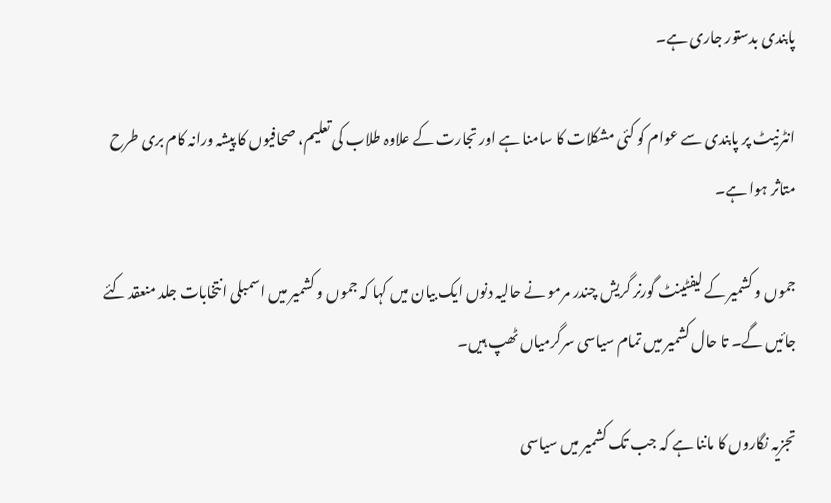پابندی بدستور جاری ہے۔

انٹرنیٹ پر پابندی سے عوام کو کئی مشکلات کا سامنا ہے اور تجارت کے علاوہ طلاب کی تعلیم، صحافیوں کا پیشہ ورانہ کام بری طرح متاثر ہوا ہے۔

جموں و کشمیر کے لیفٹینٹ گورنر گریش چندر مرمو نے حالیہ دنوں ایک بیان میں کہا کہ جموں و کشمیر میں اسمبلی انتخابات جلد منعقد کئے جائیں گے۔ تا حال کشمیر میں تمام سیاسی سرگرمیاں ٹھپ ہیں۔

تجزیہ نگاروں کا ماننا ہے کہ جب تک کشمیر میں سیاسی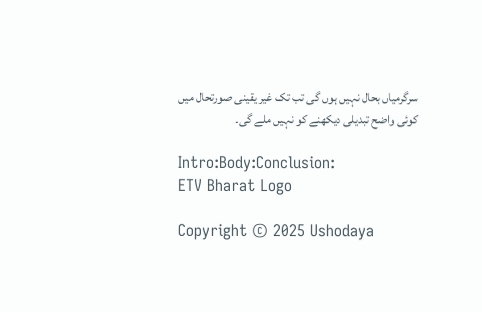سرگرمیاں بحال نہیں ہوں گی تب تک غیر یقینی صورتحال میں کوئی واضح تبدیلی دیکھنے کو نہیں ملے گی۔

Intro:Body:Conclusion:
ETV Bharat Logo

Copyright © 2025 Ushodaya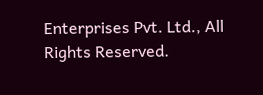Enterprises Pvt. Ltd., All Rights Reserved.